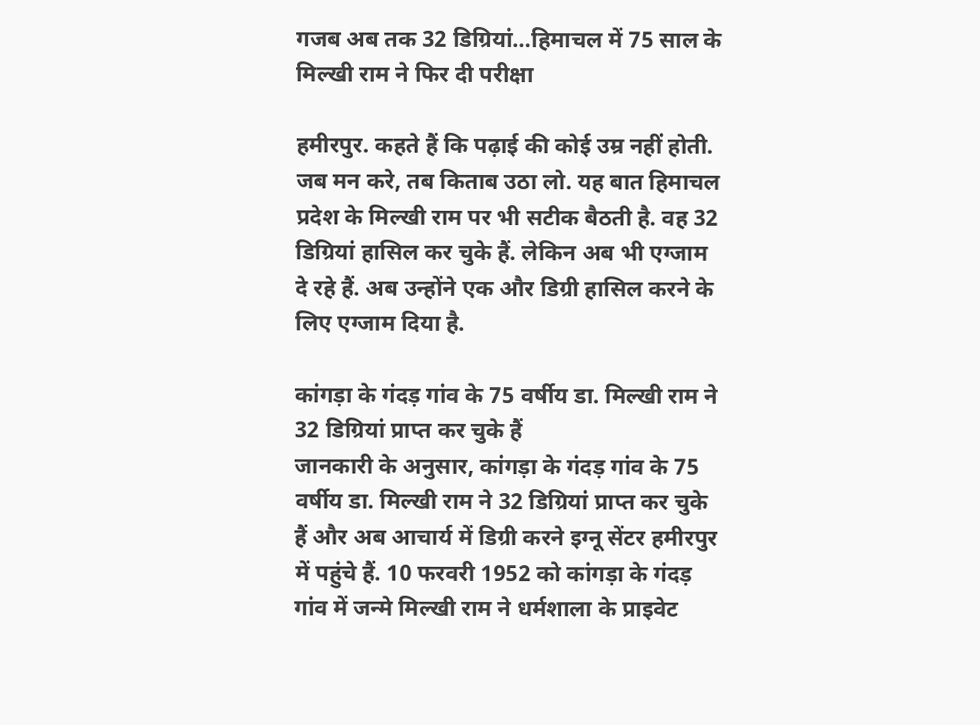गजब अब तक 32 डिग्रियां…हिमाचल में 75 साल के मिल्खी राम ने फिर दी परीक्षा

हमीरपुर. कहते हैं कि पढ़ाई की कोई उम्र नहीं होती. जब मन करे, तब किताब उठा लो. यह बात हिमाचल प्रदेश के मिल्खी राम पर भी सटीक बैठती है. वह 32 डिग्रियां हासिल कर चुके हैं. लेकिन अब भी एग्जाम दे रहे हैं. अब उन्होंने एक और डिग्री हासिल करने के लिए एग्जाम दिया है.

कांगड़ा के गंदड़ गांव के 75 वर्षीय डा. मिल्खी राम ने 32 डिग्रियां प्राप्त कर चुके हैं
जानकारी के अनुसार, कांगड़ा के गंदड़ गांव के 75 वर्षीय डा. मिल्खी राम ने 32 डिग्रियां प्राप्त कर चुके हैं और अब आचार्य में डिग्री करने इग्नू सेंटर हमीरपुर में पहुंचे हैं. 10 फरवरी 1952 को कांगड़ा के गंदड़ गांव में जन्मे मिल्खी राम ने धर्मशाला के प्राइवेट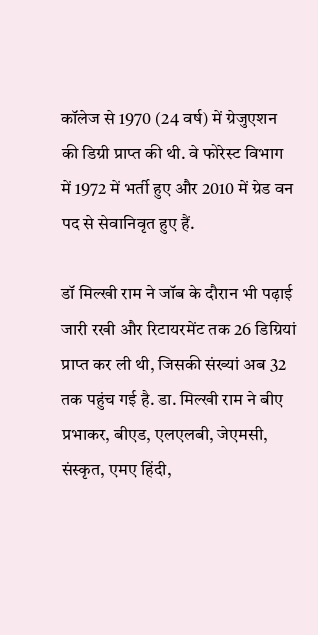कॉलेज से 1970 (24 वर्ष) में ग्रेजुएशन की डिग्री प्राप्त की थी. वे फोरेस्ट विभाग में 1972 में भर्ती हुए और 2010 में ग्रेड वन पद से सेवानिवृत हुए हैं.

डॉ मिल्खी राम ने जॉब के दौरान भी पढ़ाई जारी रखी और रिटायरमेंट तक 26 डिग्रियां प्राप्त कर ली थी, जिसकी संख्यां अब 32 तक पहुंच गई है. डा. मिल्खी राम ने बीए प्रभाकर, बीएड, एलएलबी, जेएमसी, संस्कृत, एमए हिंदी,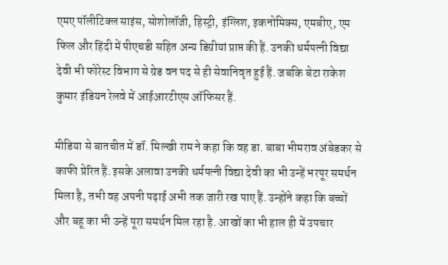एमए पॉलीटिक्ल साइंस, सोशोलॉजी, हिस्ट्री, इंग्लिश, इकनोमिक्स, एमबीए, एम फिल और हिंदी में पीएचडी सहित अन्य डिग्रीयां प्राप्त की हैं. उनकी धर्मपत्नी विद्या देवी भी फोरेस्ट विभाग से ग्रेड वन पद से ही सेवानिवृत हुई हैं. जबकि बेटा राकेश कुमार इंडियन रेलवे में आईआरटीएस ऑफिसर हैं.

मीडिया से बातचीत में डॉ. मिल्खी राम ने कहा कि वह डा. बाबा भीमराव अंबेडकर से काफी प्रेरित हैं. इसके अलावा उनकी धर्मपत्नी विद्या देवी का भी उन्हें भरपूर समर्थन मिला है, तभी वह अपनी पढ़ाई अभी तक जारी रख पाए हैं. उन्होंने कहा कि बच्चों और बहू का भी उन्हें पूरा समर्थन मिल रहा है. आखों का भी हाल ही में उपचार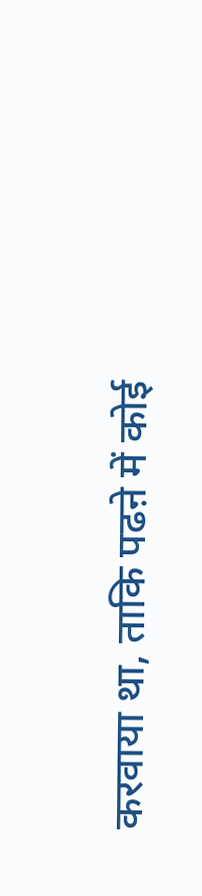करवाया था, ताकि पढऩे में कोई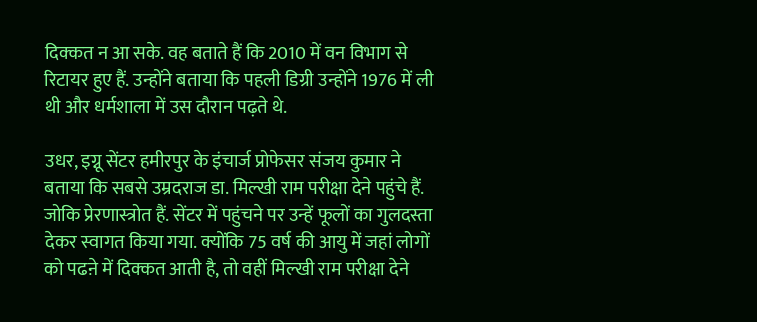दिक्कत न आ सके. वह बताते हैं कि 2010 में वन विभाग से रिटायर हुए हैं. उन्होंने बताया कि पहली डिग्री उन्होंने 1976 में ली थी और धर्मशाला में उस दौरान पढ़ते थे.

उधर, इग्नू सेंटर हमीरपुर के इंचार्ज प्रोफेसर संजय कुमार ने बताया कि सबसे उम्रदराज डा. मिल्खी राम परीक्षा देने पहुंचे हैं. जोकि प्रेरणास्त्रोत हैं. सेंटर में पहुंचने पर उन्हें फूलों का गुलदस्ता देकर स्वागत किया गया. क्योंकि 75 वर्ष की आयु में जहां लोगों को पढऩे में दिक्कत आती है, तो वहीं मिल्खी राम परीक्षा देने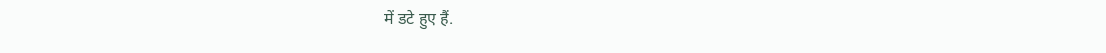में डटे हुए हैं.